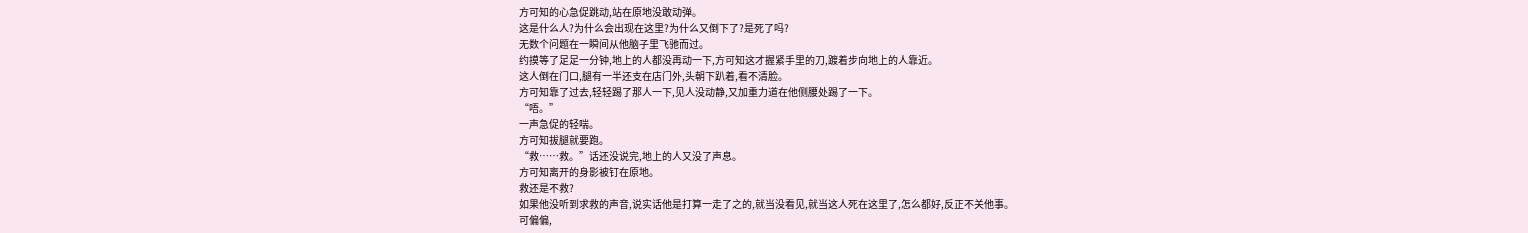方可知的心急促跳动,站在原地没敢动弹。
这是什么人?为什么会出现在这里?为什么又倒下了?是死了吗?
无数个问题在一瞬间从他脑子里飞驰而过。
约摸等了足足一分钟,地上的人都没再动一下,方可知这才握紧手里的刀,踱着步向地上的人靠近。
这人倒在门口,腿有一半还支在店门外,头朝下趴着,看不清脸。
方可知靠了过去,轻轻踢了那人一下,见人没动静,又加重力道在他侧腰处踢了一下。
“唔。”
一声急促的轻喘。
方可知拔腿就要跑。
“救……救。”话还没说完,地上的人又没了声息。
方可知离开的身影被钉在原地。
救还是不救?
如果他没听到求救的声音,说实话他是打算一走了之的,就当没看见,就当这人死在这里了,怎么都好,反正不关他事。
可偏偏,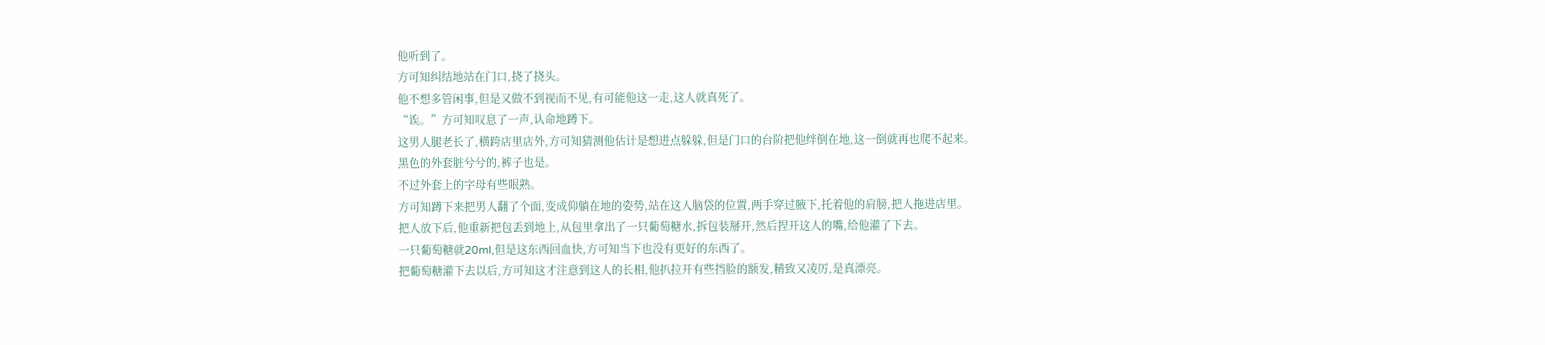他听到了。
方可知纠结地站在门口,挠了挠头。
他不想多管闲事,但是又做不到视而不见,有可能他这一走,这人就真死了。
“诶。”方可知叹息了一声,认命地蹲下。
这男人腿老长了,横跨店里店外,方可知猜测他估计是想进点躲躲,但是门口的台阶把他绊倒在地,这一倒就再也爬不起来。
黑色的外套脏兮兮的,裤子也是。
不过外套上的字母有些眼熟。
方可知蹲下来把男人翻了个面,变成仰躺在地的姿势,站在这人脑袋的位置,两手穿过腋下,托着他的肩膀,把人拖进店里。
把人放下后,他重新把包丢到地上,从包里拿出了一只葡萄糖水,拆包装掰开,然后捏开这人的嘴,给他灌了下去。
一只葡萄糖就20ml,但是这东西回血快,方可知当下也没有更好的东西了。
把葡萄糖灌下去以后,方可知这才注意到这人的长相,他扒拉开有些挡脸的额发,精致又凌厉,是真漂亮。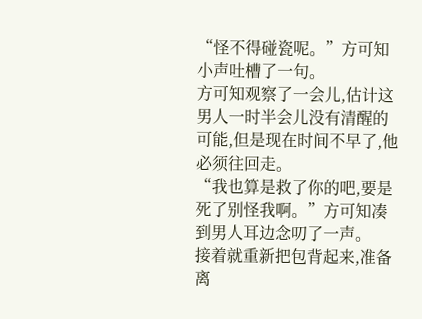“怪不得碰瓷呢。”方可知小声吐槽了一句。
方可知观察了一会儿,估计这男人一时半会儿没有清醒的可能,但是现在时间不早了,他必须往回走。
“我也算是救了你的吧,要是死了别怪我啊。”方可知凑到男人耳边念叨了一声。
接着就重新把包背起来,准备离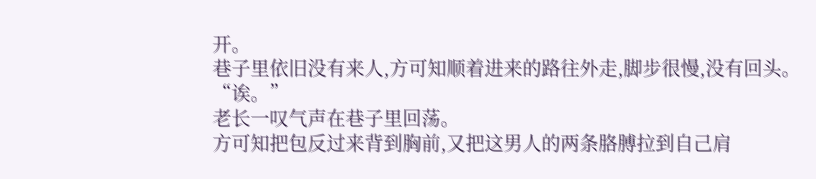开。
巷子里依旧没有来人,方可知顺着进来的路往外走,脚步很慢,没有回头。
“诶。”
老长一叹气声在巷子里回荡。
方可知把包反过来背到胸前,又把这男人的两条胳膊拉到自己肩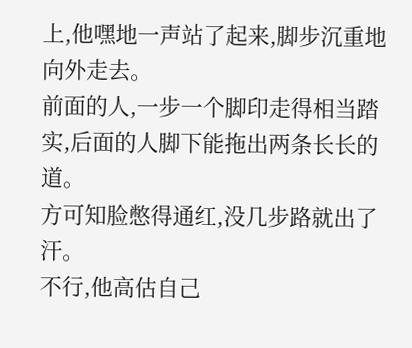上,他嘿地一声站了起来,脚步沉重地向外走去。
前面的人,一步一个脚印走得相当踏实,后面的人脚下能拖出两条长长的道。
方可知脸憋得通红,没几步路就出了汗。
不行,他高估自己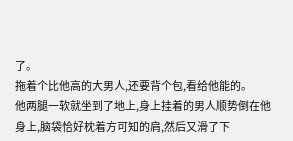了。
拖着个比他高的大男人,还要背个包,看给他能的。
他两腿一软就坐到了地上,身上挂着的男人顺势倒在他身上,脑袋恰好枕着方可知的肩,然后又滑了下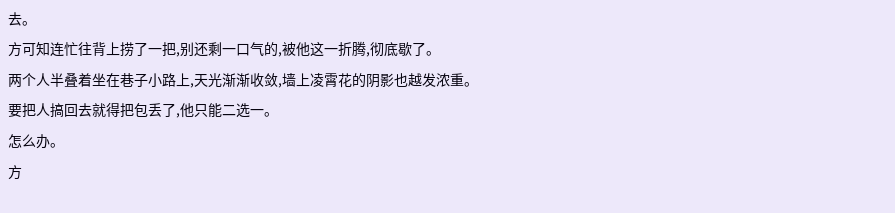去。
方可知连忙往背上捞了一把,别还剩一口气的,被他这一折腾,彻底歇了。
两个人半叠着坐在巷子小路上,天光渐渐收敛,墙上凌霄花的阴影也越发浓重。
要把人搞回去就得把包丢了,他只能二选一。
怎么办。
方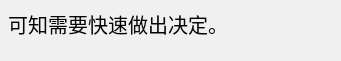可知需要快速做出决定。